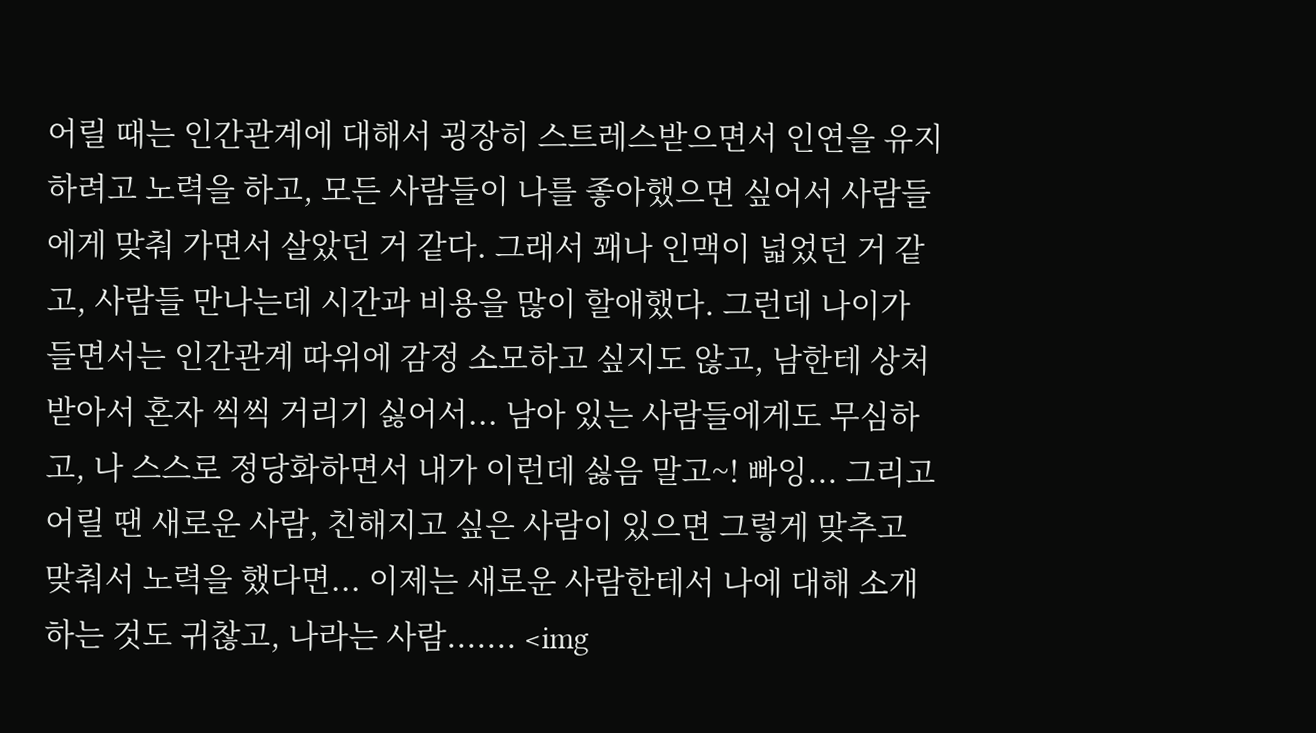어릴 때는 인간관계에 대해서 굉장히 스트레스받으면서 인연을 유지하려고 노력을 하고, 모든 사람들이 나를 좋아했으면 싶어서 사람들에게 맞춰 가면서 살았던 거 같다. 그래서 꽤나 인맥이 넓었던 거 같고, 사람들 만나는데 시간과 비용을 많이 할애했다. 그런데 나이가 들면서는 인간관계 따위에 감정 소모하고 싶지도 않고, 남한테 상처받아서 혼자 씩씩 거리기 싫어서... 남아 있는 사람들에게도 무심하고, 나 스스로 정당화하면서 내가 이런데 싫음 말고~! 빠잉... 그리고 어릴 땐 새로운 사람, 친해지고 싶은 사람이 있으면 그렇게 맞추고 맞춰서 노력을 했다면... 이제는 새로운 사람한테서 나에 대해 소개하는 것도 귀찮고, 나라는 사람....... <img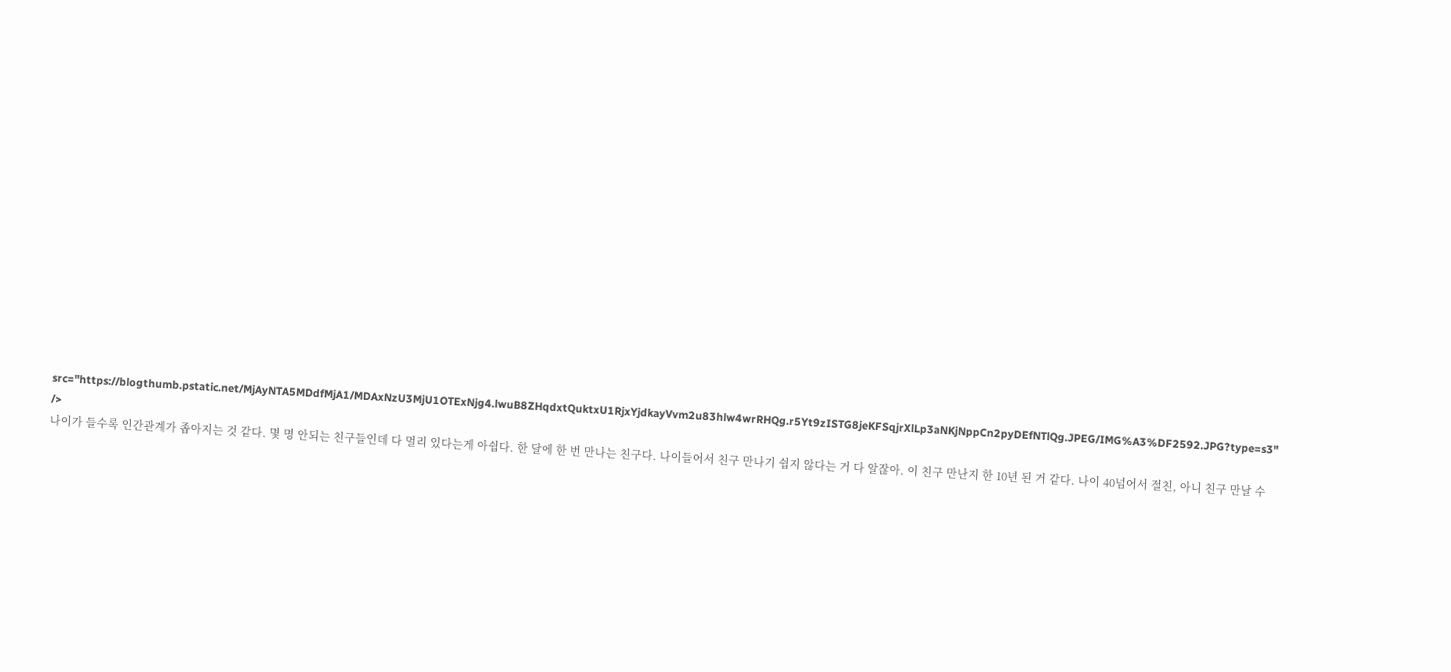src="https://blogthumb.pstatic.net/MjAyNTA5MDdfMjA1/MDAxNzU3MjU1OTExNjg4.lwuB8ZHqdxtQuktxU1RjxYjdkayVvm2u83hlw4wrRHQg.r5Yt9zISTG8jeKFSqjrXlLp3aNKjNppCn2pyDEfNTlQg.JPEG/IMG%A3%DF2592.JPG?type=s3" />
나이가 들수록 인간관계가 좁아지는 것 같다. 몇 명 안되는 친구들인데 다 멀리 있다는게 아쉽다. 한 달에 한 번 만나는 친구다. 나이들어서 친구 만나기 쉽지 않다는 거 다 알잖아. 이 친구 만난지 한 10년 된 거 같다. 나이 40넘어서 절친, 아니 친구 만날 수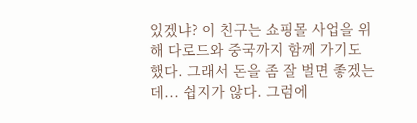있겠냐? 이 친구는 쇼핑몰 사업을 위해 다로드와 중국까지 함께 가기도 했다. 그래서 돈을 좀 잘 벌면 좋겠는데... 쉽지가 않다. 그럼에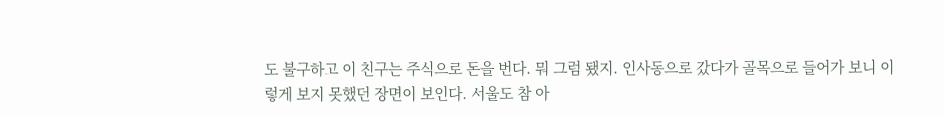도 불구하고 이 친구는 주식으로 돈을 번다. 뭐 그럼 됐지. 인사동으로 갔다가 골목으로 들어가 보니 이렇게 보지 못했던 장면이 보인다. 서울도 참 아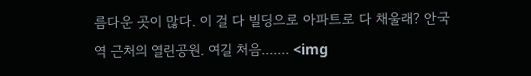름다운 곳이 많다. 이 걸 다 빌딩으로 아파트로 다 채울래? 안국역 근처의 열린공원. 여길 처음....... <img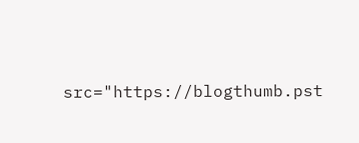src="https://blogthumb.pst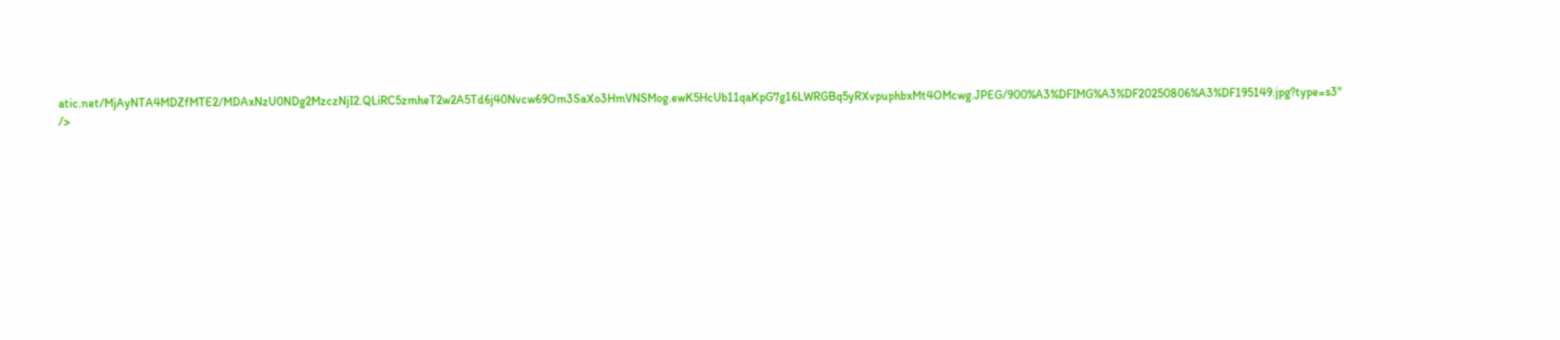atic.net/MjAyNTA4MDZfMTE2/MDAxNzU0NDg2MzczNjI2.QLiRC5zmheT2w2A5Td6j40Nvcw69Om3SaXo3HmVNSMog.ewK5HcUb11qaKpG7g16LWRGBq5yRXvpuphbxMt4OMcwg.JPEG/900%A3%DFIMG%A3%DF20250806%A3%DF195149.jpg?type=s3" />